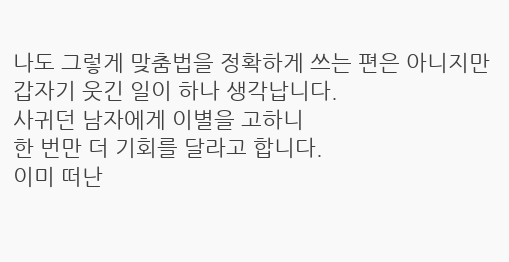나도 그렇게 맞춤법을 정확하게 쓰는 편은 아니지만
갑자기 웃긴 일이 하나 생각납니다.
사귀던 남자에게 이별을 고하니
한 번만 더 기회를 달라고 합니다.
이미 떠난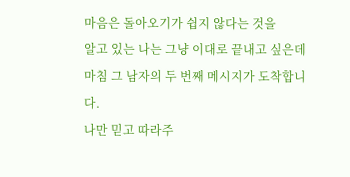마음은 돌아오기가 쉽지 않다는 것을
알고 있는 나는 그냥 이대로 끝내고 싶은데
마침 그 남자의 두 번째 메시지가 도착합니다.
나만 믿고 따라주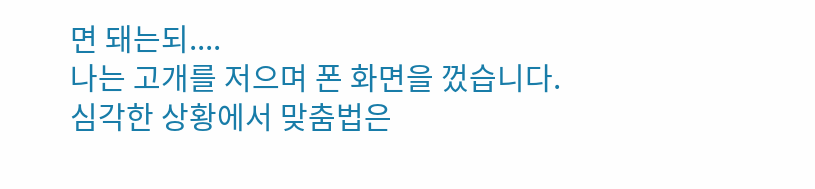면 돼는되....
나는 고개를 저으며 폰 화면을 껐습니다.
심각한 상황에서 맞춤법은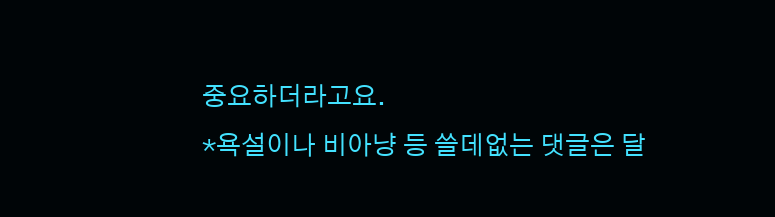중요하더라고요.
*욕설이나 비아냥 등 쓸데없는 댓글은 달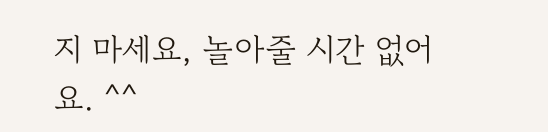지 마세요, 놀아줄 시간 없어요. ^^